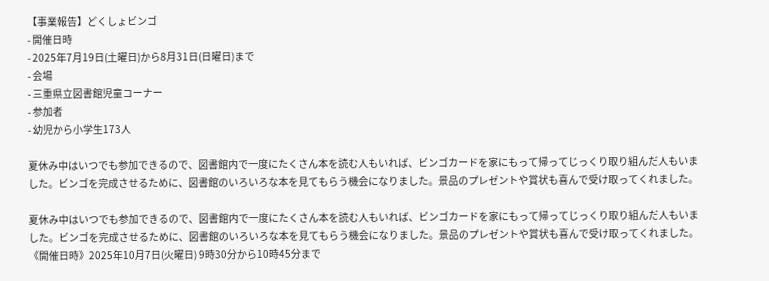【事業報告】どくしょビンゴ
- 開催日時
- 2025年7月19日(土曜日)から8月31日(日曜日)まで
- 会場
- 三重県立図書館児童コーナー
- 参加者
- 幼児から小学生173人

夏休み中はいつでも参加できるので、図書館内で一度にたくさん本を読む人もいれば、ビンゴカードを家にもって帰ってじっくり取り組んだ人もいました。ビンゴを完成させるために、図書館のいろいろな本を見てもらう機会になりました。景品のプレゼントや賞状も喜んで受け取ってくれました。

夏休み中はいつでも参加できるので、図書館内で一度にたくさん本を読む人もいれば、ビンゴカードを家にもって帰ってじっくり取り組んだ人もいました。ビンゴを完成させるために、図書館のいろいろな本を見てもらう機会になりました。景品のプレゼントや賞状も喜んで受け取ってくれました。
《開催日時》2025年10月7日(火曜日) 9時30分から10時45分まで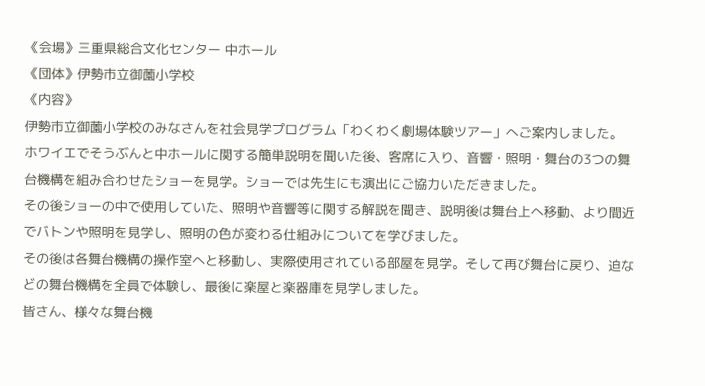《会場》三重県総合文化センター 中ホール
《団体》伊勢市立御薗小学校
《内容》
伊勢市立御薗小学校のみなさんを社会見学プログラム「わくわく劇場体験ツアー」へご案内しました。
ホワイエでそうぶんと中ホールに関する簡単説明を聞いた後、客席に入り、音響・照明・舞台の3つの舞台機構を組み合わせたショーを見学。ショーでは先生にも演出にご協力いただきました。
その後ショーの中で使用していた、照明や音響等に関する解説を聞き、説明後は舞台上へ移動、より間近でバトンや照明を見学し、照明の色が変わる仕組みについてを学びました。
その後は各舞台機構の操作室へと移動し、実際使用されている部屋を見学。そして再び舞台に戻り、迫などの舞台機構を全員で体験し、最後に楽屋と楽器庫を見学しました。
皆さん、様々な舞台機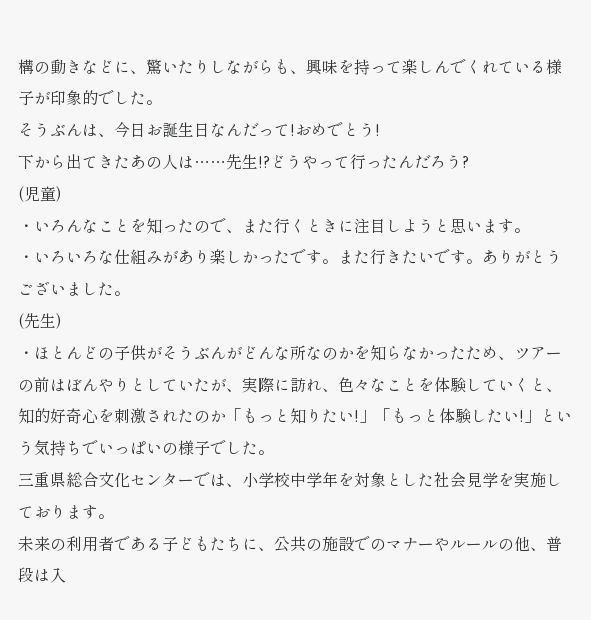構の動きなどに、驚いたりしながらも、興味を持って楽しんでくれている様子が印象的でした。
そうぶんは、今日お誕生日なんだって!おめでとう!
下から出てきたあの人は……先生!?どうやって行ったんだろう?
(児童)
・いろんなことを知ったので、また行くときに注目しようと思います。
・いろいろな仕組みがあり楽しかったです。また行きたいです。ありがとうございました。
(先生)
・ほとんどの子供がそうぶんがどんな所なのかを知らなかったため、ツアーの前はぼんやりとしていたが、実際に訪れ、色々なことを体験していくと、知的好奇心を刺激されたのか「もっと知りたい!」「もっと体験したい!」という気持ちでいっぱいの様子でした。
三重県総合文化センターでは、小学校中学年を対象とした社会見学を実施しております。
未来の利用者である子どもたちに、公共の施設でのマナーやルールの他、普段は入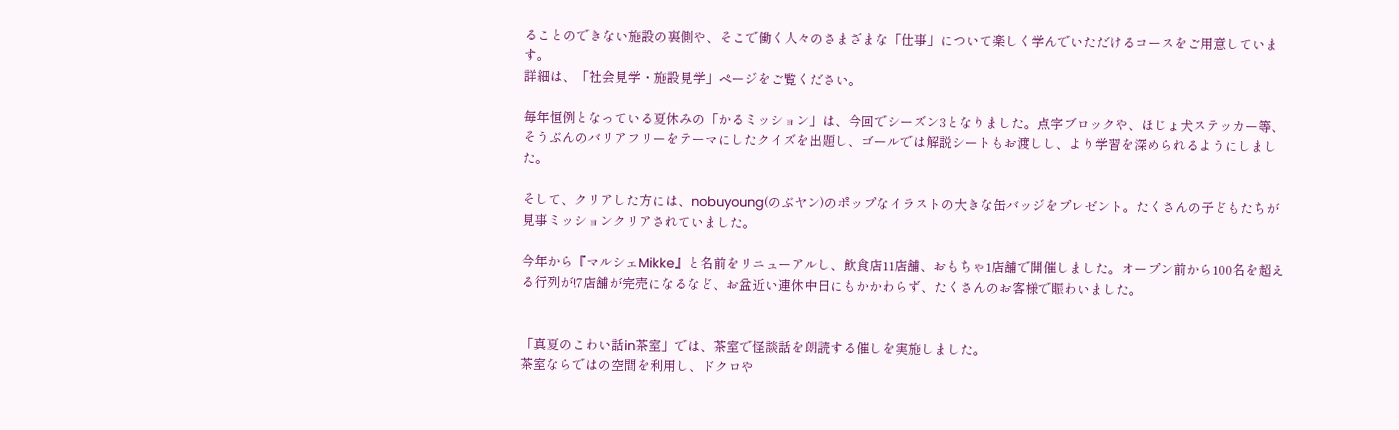ることのできない施設の裏側や、そこで働く人々のさまざまな「仕事」について楽しく学んでいただけるコースをご用意しています。
詳細は、「社会見学・施設見学」ページをご覧ください。

毎年恒例となっている夏休みの「かるミッション」は、今回でシーズン3となりました。点字ブロックや、ほじょ犬ステッカー等、そうぶんのバリアフリーをテーマにしたクイズを出題し、ゴールでは解説シートもお渡しし、より学習を深められるようにしました。

そして、クリアした方には、nobuyoung(のぶヤン)のポップなイラストの大きな缶バッジをプレゼント。たくさんの子どもたちが見事ミッションクリアされていました。

今年から『マルシェMikke』と名前をリニューアルし、飲食店11店舗、おもちゃ1店舗で開催しました。オープン前から100名を超える行列が!7店舗が完売になるなど、お盆近い連休中日にもかかわらず、たくさんのお客様で賑わいました。


「真夏のこわい話in茶室」では、茶室で怪談話を朗読する催しを実施しました。
茶室ならではの空間を利用し、ドクロや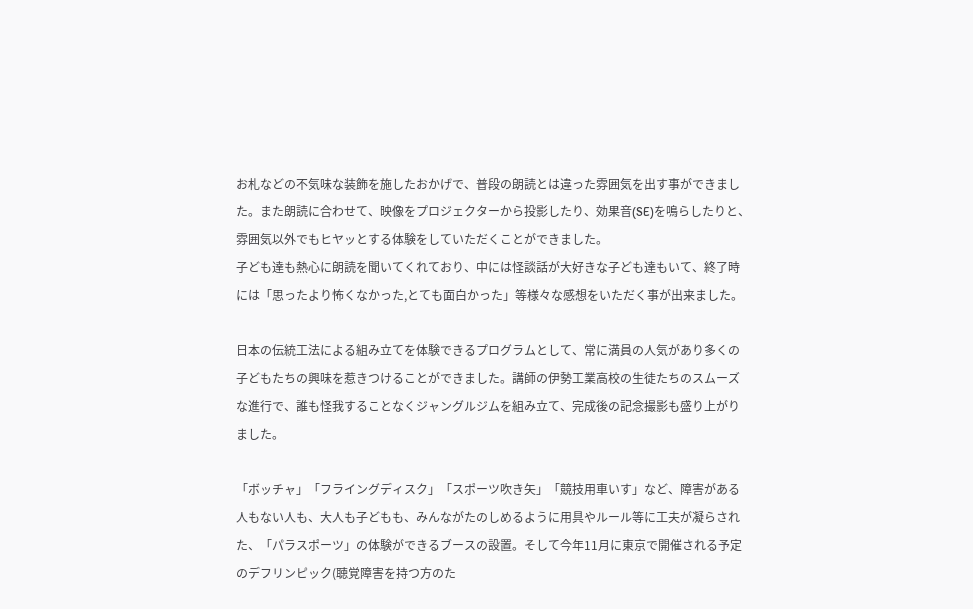お札などの不気味な装飾を施したおかげで、普段の朗読とは違った雰囲気を出す事ができました。また朗読に合わせて、映像をプロジェクターから投影したり、効果音(SE)を鳴らしたりと、雰囲気以外でもヒヤッとする体験をしていただくことができました。
子ども達も熱心に朗読を聞いてくれており、中には怪談話が大好きな子ども達もいて、終了時には「思ったより怖くなかった,とても面白かった」等様々な感想をいただく事が出来ました。

日本の伝統工法による組み立てを体験できるプログラムとして、常に満員の人気があり多くの子どもたちの興味を惹きつけることができました。講師の伊勢工業高校の生徒たちのスムーズな進行で、誰も怪我することなくジャングルジムを組み立て、完成後の記念撮影も盛り上がりました。

「ボッチャ」「フライングディスク」「スポーツ吹き矢」「競技用車いす」など、障害がある人もない人も、大人も子どもも、みんながたのしめるように用具やルール等に工夫が凝らされた、「パラスポーツ」の体験ができるブースの設置。そして今年11月に東京で開催される予定のデフリンピック(聴覚障害を持つ方のた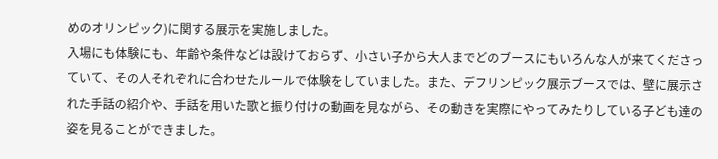めのオリンピック)に関する展示を実施しました。
入場にも体験にも、年齢や条件などは設けておらず、小さい子から大人までどのブースにもいろんな人が来てくださっていて、その人それぞれに合わせたルールで体験をしていました。また、デフリンピック展示ブースでは、壁に展示された手話の紹介や、手話を用いた歌と振り付けの動画を見ながら、その動きを実際にやってみたりしている子ども達の姿を見ることができました。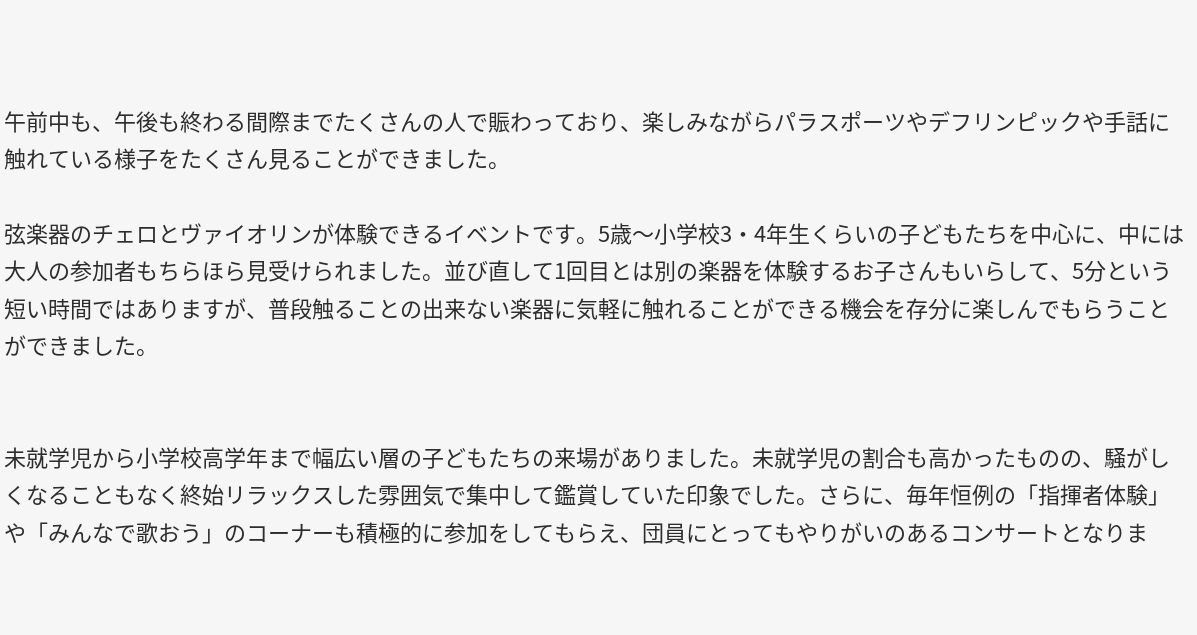午前中も、午後も終わる間際までたくさんの人で賑わっており、楽しみながらパラスポーツやデフリンピックや手話に触れている様子をたくさん見ることができました。

弦楽器のチェロとヴァイオリンが体験できるイベントです。5歳〜小学校3・4年生くらいの子どもたちを中心に、中には大人の参加者もちらほら見受けられました。並び直して1回目とは別の楽器を体験するお子さんもいらして、5分という短い時間ではありますが、普段触ることの出来ない楽器に気軽に触れることができる機会を存分に楽しんでもらうことができました。


未就学児から小学校高学年まで幅広い層の子どもたちの来場がありました。未就学児の割合も高かったものの、騒がしくなることもなく終始リラックスした雰囲気で集中して鑑賞していた印象でした。さらに、毎年恒例の「指揮者体験」や「みんなで歌おう」のコーナーも積極的に参加をしてもらえ、団員にとってもやりがいのあるコンサートとなりま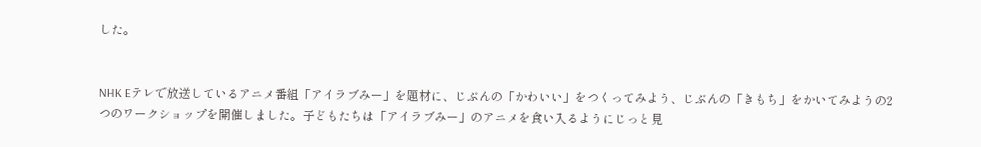した。


NHK Eテレで放送しているアニメ番組「アイラブみー」を題材に、じぶんの「かわいい」をつくってみよう、じぶんの「きもち」をかいてみようの2つのワークショップを開催しました。子どもたちは「アイラブみー」のアニメを食い入るようにじっと見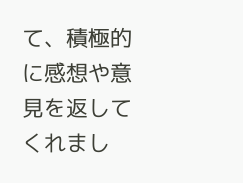て、積極的に感想や意見を返してくれまし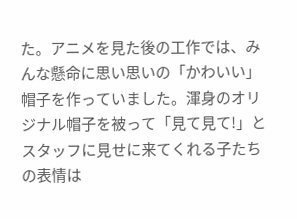た。アニメを見た後の工作では、みんな懸命に思い思いの「かわいい」帽子を作っていました。渾身のオリジナル帽子を被って「見て見て!」とスタッフに見せに来てくれる子たちの表情は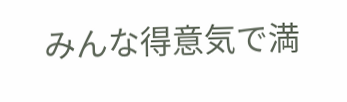みんな得意気で満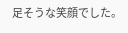足そうな笑顔でした。